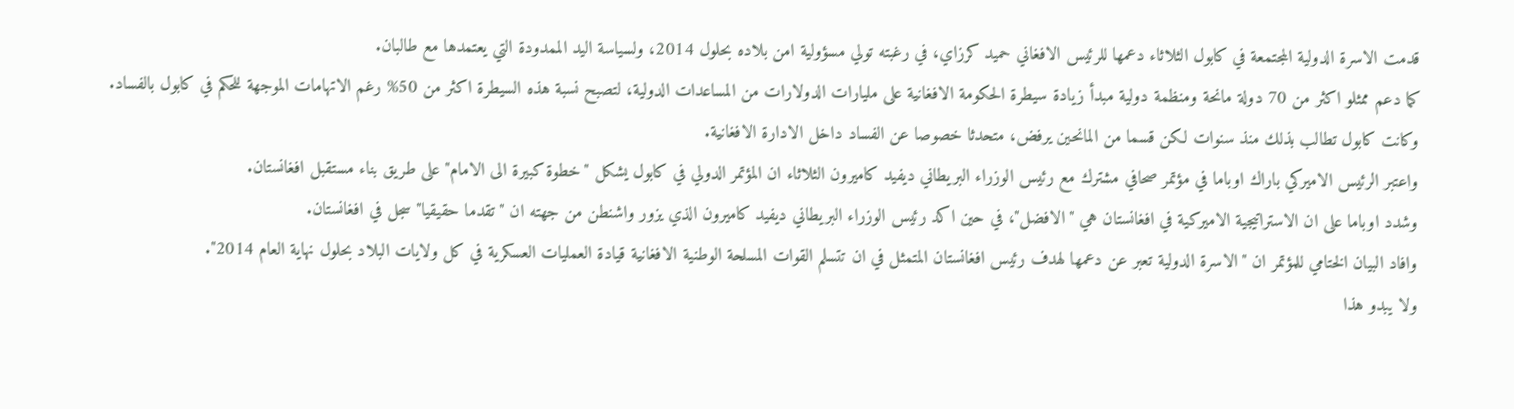قدمت الاسرة الدولية المجتمعة في كابول الثلاثاء دعمها للرئيس الافغاني حميد كرزاي، في رغبته تولي مسؤولية امن بلاده بحلول 2014، ولسياسة اليد الممدودة التي يعتمدها مع طالبان.
كما دعم ممثلو اكثر من 70 دولة مانحة ومنظمة دولية مبدأ زيادة سيطرة الحكومة الافغانية على مليارات الدولارات من المساعدات الدولية، لتصبح نسبة هذه السيطرة اكثر من 50% رغم الاتهامات الموجهة للحكم في كابول بالفساد.
وكانت كابول تطالب بذلك منذ سنوات لكن قسما من المانحين يرفض، متحدثا خصوصا عن الفساد داخل الادارة الافغانية.
واعتبر الرئيس الاميركي باراك اوباما في مؤتمر صحافي مشترك مع رئيس الوزراء البريطاني ديفيد كاميرون الثلاثاء ان المؤتمر الدولي في كابول يشكل "خطوة كبيرة الى الامام" على طريق بناء مستقبل افغانستان.
وشدد اوباما على ان الاستراتيجية الاميركية في افغانستان هي "الافضل"، في حين اكد رئيس الوزراء البريطاني ديفيد كاميرون الذي يزور واشنطن من جهته ان "تقدما حقيقيا" سجل في افغانستان.
وافاد البيان الختامي للمؤتمر ان "الاسرة الدولية تعبر عن دعمها لهدف رئيس افغانستان المتمثل في ان تتسلم القوات المسلحة الوطنية الافغانية قيادة العمليات العسكرية في كل ولايات البلاد بحلول نهاية العام 2014".
ولا يبدو هذا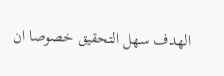الهدف سهل التحقيق خصوصا ان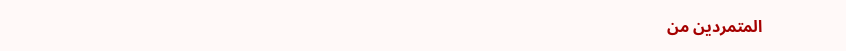المتمردين من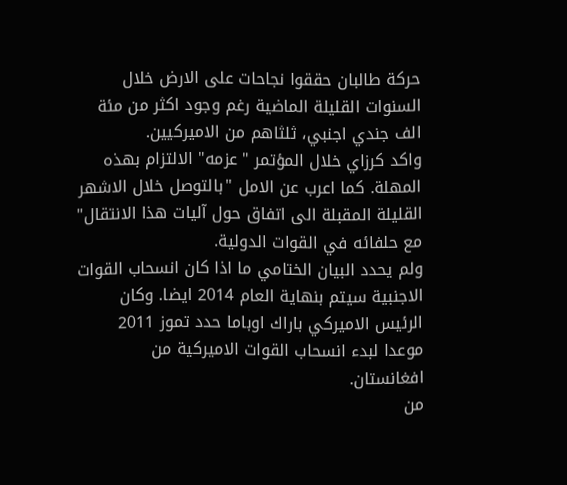حركة طالبان حققوا نجاحات على الارض خلال السنوات القليلة الماضية رغم وجود اكثر من مئة الف جندي اجنبي، ثلثاهم من الاميركيين.
واكد كرزاي خلال المؤتمر "عزمه" الالتزام بهذه المهلة. كما اعرب عن الامل "بالتوصل خلال الاشهر القليلة المقبلة الى اتفاق حول آليات هذا الانتقال" مع حلفائه في القوات الدولية.
ولم يحدد البيان الختامي ما اذا كان انسحاب القوات الاجنبية سيتم بنهاية العام 2014 ايضا. وكان الرئيس الاميركي باراك اوباما حدد تموز 2011 موعدا لبدء انسحاب القوات الاميركية من افغانستان.
من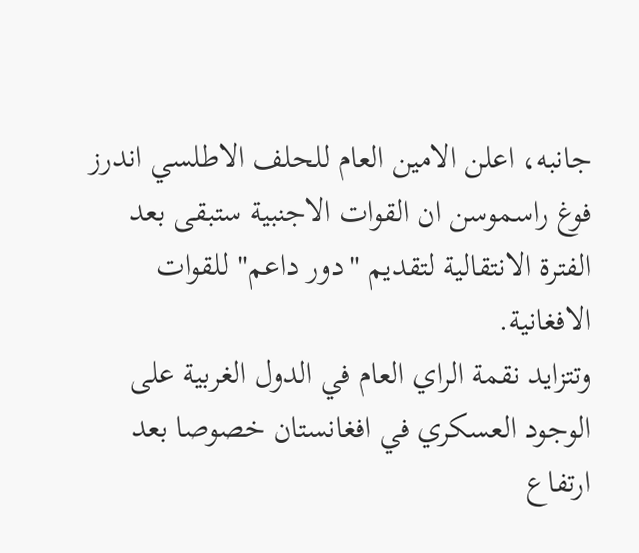جانبه، اعلن الامين العام للحلف الاطلسي اندرز فوغ راسموسن ان القوات الاجنبية ستبقى بعد الفترة الانتقالية لتقديم "دور داعم" للقوات الافغانية.
وتتزايد نقمة الراي العام في الدول الغربية على الوجود العسكري في افغانستان خصوصا بعد ارتفاع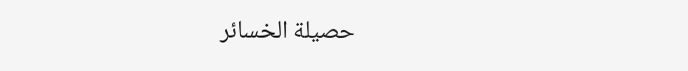حصيلة الخسائر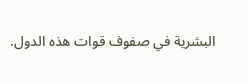البشرية في صفوف قوات هذه الدول.